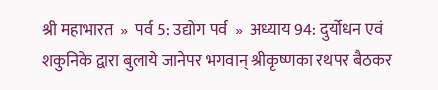श्री महाभारत  »  पर्व 5: उद्योग पर्व  »  अध्याय 94: दुर्योधन एवं शकुनिके द्वारा बुलाये जानेपर भगवान‍् श्रीकृष्णका रथपर बैठकर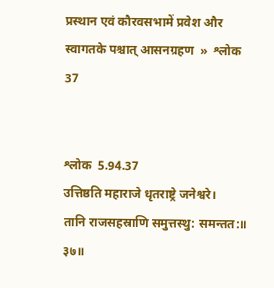प्रस्थान एवं कौरवसभामें प्रवेश और स्वागतके पश्चात् आसनग्रहण  »  श्लोक 37


श्लोक  5.94.37
उत्तिष्ठति महाराजे धृतराष्ट्रे जनेश्वरे।
तानि राजसहस्राणि समुत्तस्थु: समन्तत:॥ ३७॥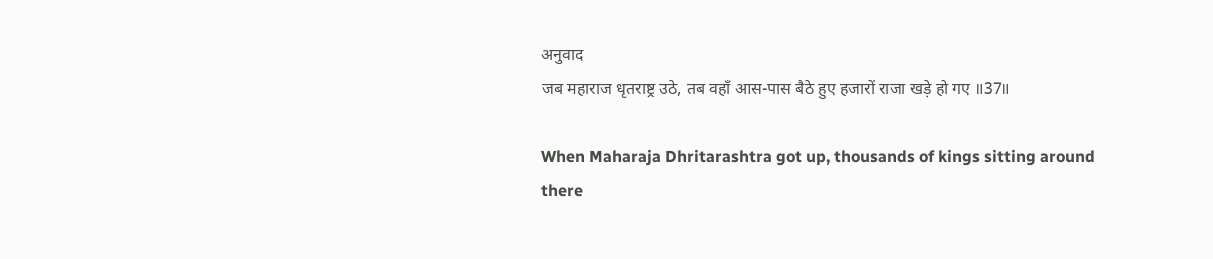अनुवाद
जब महाराज धृतराष्ट्र उठे, तब वहाँ आस-पास बैठे हुए हजारों राजा खड़े हो गए ॥37॥

When Maharaja Dhritarashtra got up, thousands of kings sitting around there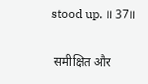stood up. ॥ 37॥

 समीक्षित और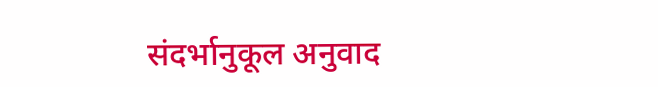संदर्भानुकूल अनुवाद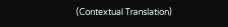(Contextual Translation)